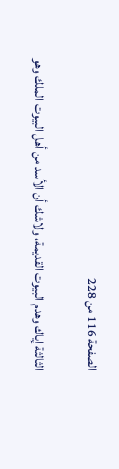الصفحة 116 من 228

الثالثة إياك وهدم البيوت القديمة، ولاشك أن الأسد من أهل البيوت الملك وهو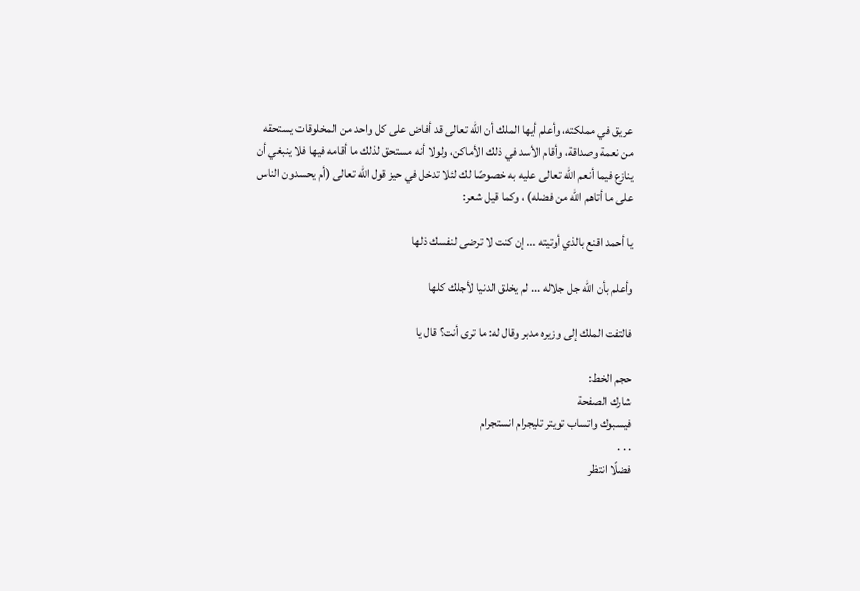عريق في مملكته، وأعلم أيها الملك أن الله تعالى قد أفاض على كل واحد من المخلوقات يستحقه من نعمة وصداقة، وأقام الأسد في ذلك الأماكن، ولولا أنه مستحق لذلك ما أقامه فيها فلا ينبغي أن ينازع فيما أنعم الله تعالى عليه به خصوصًا لك لئلا تدخل في حيز قول الله تعالى (أم يحسدون الناس على ما أتاهم الله من فضله) ، وكما قيل شعر:

يا أحمد اقنع بالذي أوتيته ... إن كنت لا ترضى لنفسك ذلها

وأعلم بأن الله جل جلاله ... لم يخلق الدنيا لأجلك كلها

فالتفت الملك إلى وزيره مدبر وقال له: ما ترى أنت؟ قال يا

حجم الخط:
شارك الصفحة
فيسبوك واتساب تويتر تليجرام انستجرام
. . .
فضلًا انتظر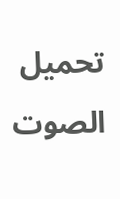تحميل الصوت